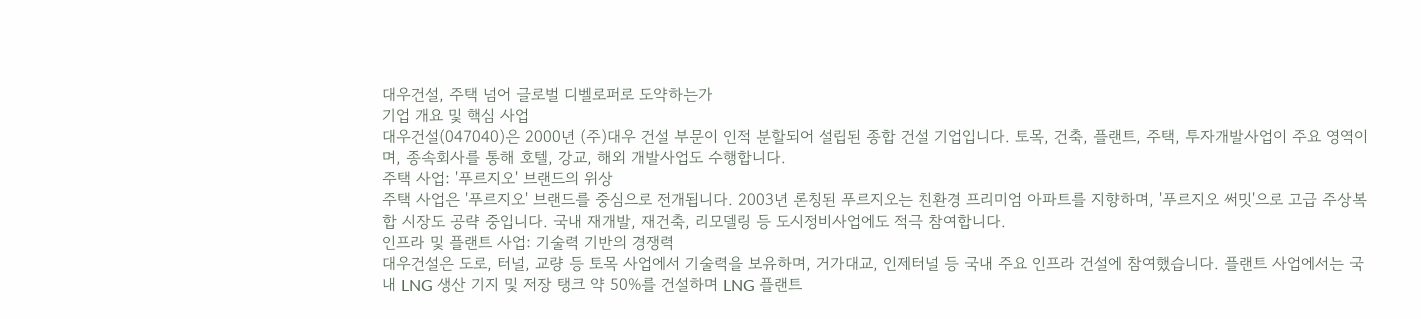대우건설, 주택 넘어 글로벌 디벨로퍼로 도약하는가
기업 개요 및 핵심 사업
대우건설(047040)은 2000년 (주)대우 건설 부문이 인적 분할되어 설립된 종합 건설 기업입니다. 토목, 건축, 플랜트, 주택, 투자개발사업이 주요 영역이며, 종속회사를 통해 호텔, 강교, 해외 개발사업도 수행합니다.
주택 사업: '푸르지오' 브랜드의 위상
주택 사업은 '푸르지오' 브랜드를 중심으로 전개됩니다. 2003년 론칭된 푸르지오는 친환경 프리미엄 아파트를 지향하며, '푸르지오 써밋'으로 고급 주상복합 시장도 공략 중입니다. 국내 재개발, 재건축, 리모델링 등 도시정비사업에도 적극 참여합니다.
인프라 및 플랜트 사업: 기술력 기반의 경쟁력
대우건설은 도로, 터널, 교량 등 토목 사업에서 기술력을 보유하며, 거가대교, 인제터널 등 국내 주요 인프라 건설에 참여했습니다. 플랜트 사업에서는 국내 LNG 생산 기지 및 저장 탱크 약 50%를 건설하며 LNG 플랜트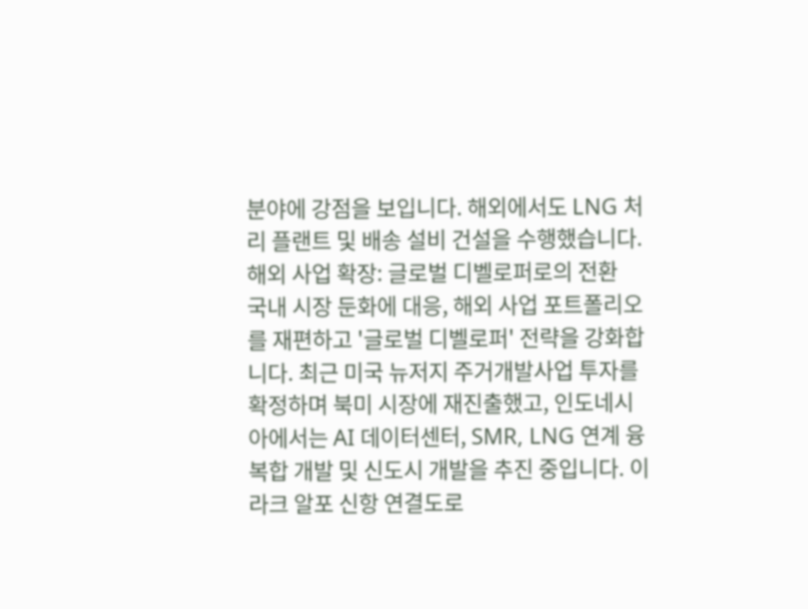분야에 강점을 보입니다. 해외에서도 LNG 처리 플랜트 및 배송 설비 건설을 수행했습니다.
해외 사업 확장: 글로벌 디벨로퍼로의 전환
국내 시장 둔화에 대응, 해외 사업 포트폴리오를 재편하고 '글로벌 디벨로퍼' 전략을 강화합니다. 최근 미국 뉴저지 주거개발사업 투자를 확정하며 북미 시장에 재진출했고, 인도네시아에서는 AI 데이터센터, SMR, LNG 연계 융복합 개발 및 신도시 개발을 추진 중입니다. 이라크 알포 신항 연결도로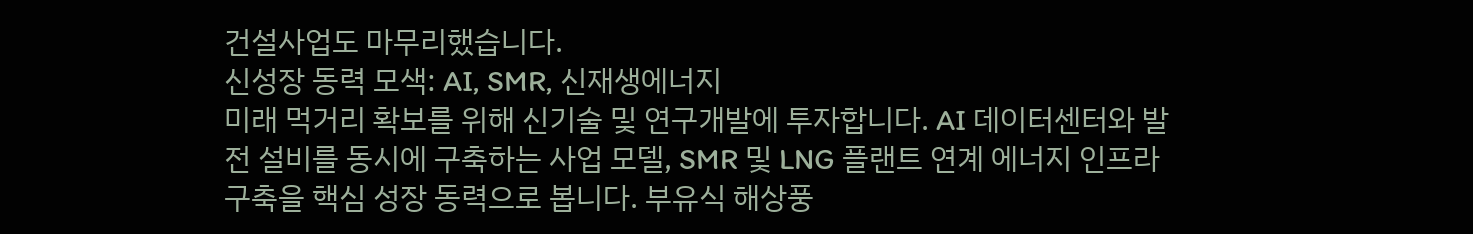건설사업도 마무리했습니다.
신성장 동력 모색: AI, SMR, 신재생에너지
미래 먹거리 확보를 위해 신기술 및 연구개발에 투자합니다. AI 데이터센터와 발전 설비를 동시에 구축하는 사업 모델, SMR 및 LNG 플랜트 연계 에너지 인프라 구축을 핵심 성장 동력으로 봅니다. 부유식 해상풍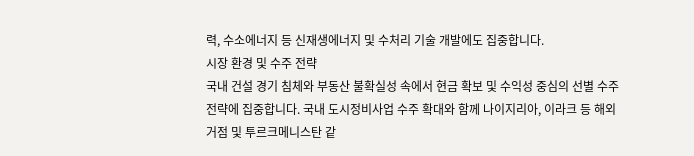력, 수소에너지 등 신재생에너지 및 수처리 기술 개발에도 집중합니다.
시장 환경 및 수주 전략
국내 건설 경기 침체와 부동산 불확실성 속에서 현금 확보 및 수익성 중심의 선별 수주 전략에 집중합니다. 국내 도시정비사업 수주 확대와 함께 나이지리아, 이라크 등 해외 거점 및 투르크메니스탄 같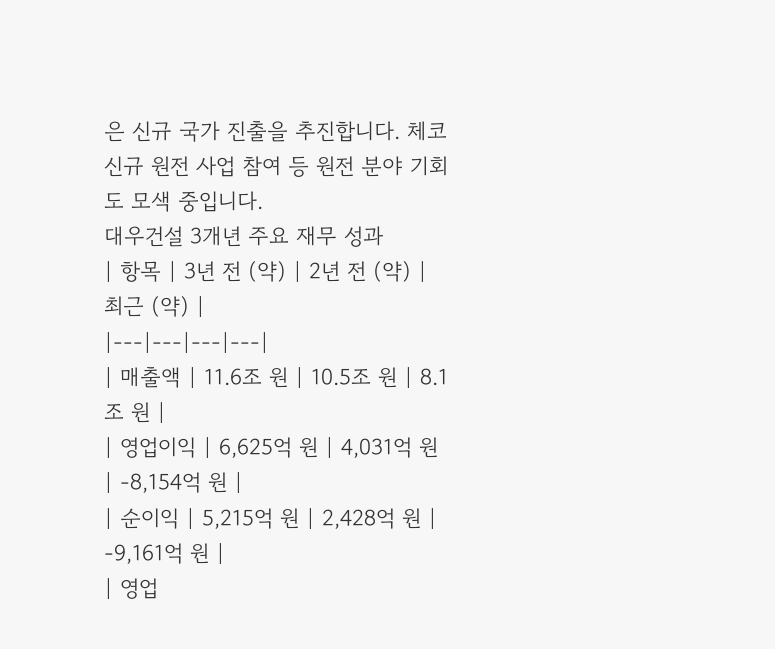은 신규 국가 진출을 추진합니다. 체코 신규 원전 사업 참여 등 원전 분야 기회도 모색 중입니다.
대우건설 3개년 주요 재무 성과
| 항목 | 3년 전 (약) | 2년 전 (약) | 최근 (약) |
|---|---|---|---|
| 매출액 | 11.6조 원 | 10.5조 원 | 8.1조 원 |
| 영업이익 | 6,625억 원 | 4,031억 원 | -8,154억 원 |
| 순이익 | 5,215억 원 | 2,428억 원 | -9,161억 원 |
| 영업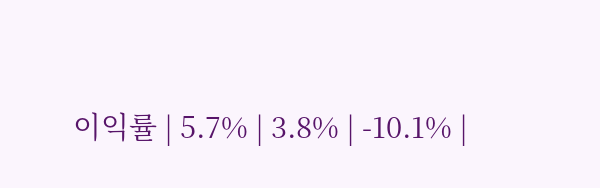이익률 | 5.7% | 3.8% | -10.1% |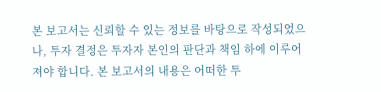본 보고서는 신뢰할 수 있는 정보를 바탕으로 작성되었으나, 투자 결정은 투자자 본인의 판단과 책임 하에 이루어져야 합니다. 본 보고서의 내용은 어떠한 투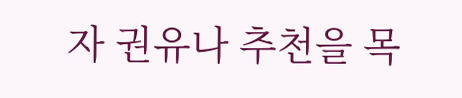자 권유나 추천을 목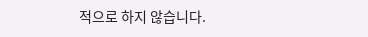적으로 하지 않습니다.